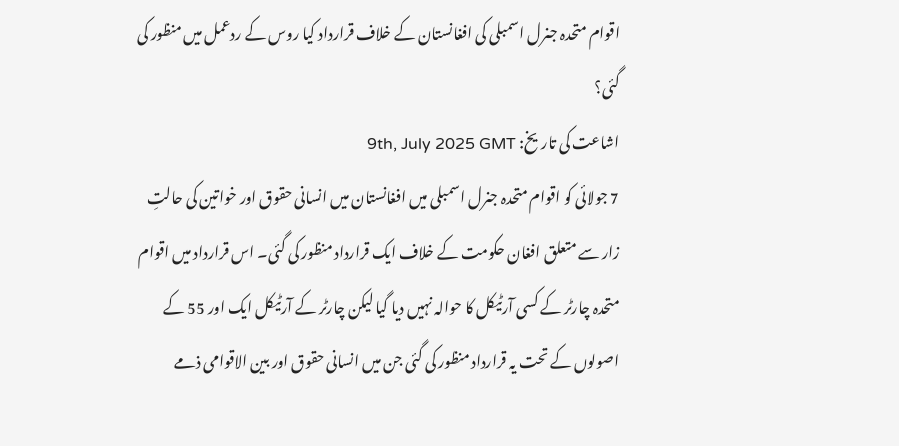اقوام متحدہ جنرل اسمبلی کی افغانستان کے خلاف قرارداد کیا روس کے ردعمل میں منظور کی گئی؟
اشاعت کی تاریخ: 9th, July 2025 GMT
7 جولائی کو اقوام متحدہ جنرل اسمبلی میں افغانستان میں انسانی حقوق اور خواتین کی حالتِ زار سے متعلق افغان حکومت کے خلاف ایک قرارداد منظور کی گئی۔ اس قرارداد میں اقوام متحدہ چارٹر کے کسی آرٹیکل کا حوالہ نہیں دیا گیا لیکن چارٹر کے آرٹیکل ایک اور 55 کے اصولوں کے تحت یہ قرارداد منظور کی گئی جن میں انسانی حقوق اور بین الاقوامی ذمے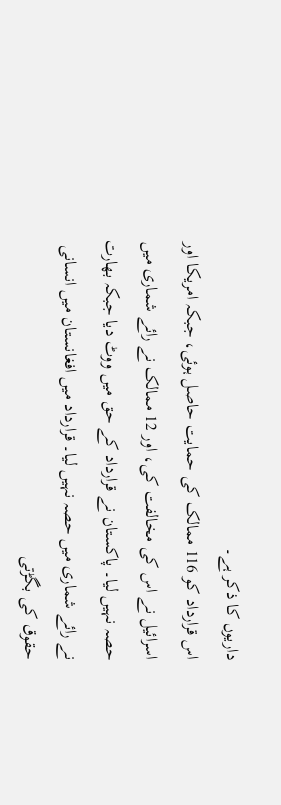داریوں کا ذکر ہے۔
اس قرارداد کو 116 ممالک کی حمایت حاصل ہوئی، جبکہ امریکا اور اسرائیل نے اس کی مخالفت کی، اور 12 ممالک نے رائے شماری میں حصہ نہیں لیا۔ پاکستان نے قرارداد کے حق میں ووٹ دیا جبکہ بھارت نے رائے شماری میں حصہ نہیں لیا۔ قرارداد میں افغانستان میں انسانی حقوق کی بگڑتی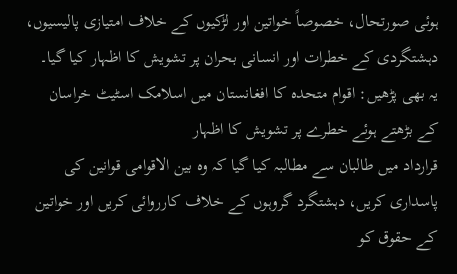ہوئی صورتحال، خصوصاً خواتین اور لڑکیوں کے خلاف امتیازی پالیسیوں، دہشتگردی کے خطرات اور انسانی بحران پر تشویش کا اظہار کیا گیا۔
یہ بھی پڑھیں: اقوام متحدہ کا افغانستان میں اسلامک اسٹیٹ خراسان کے بڑھتے ہوئے خطرے پر تشویش کا اظہار
قرارداد میں طالبان سے مطالبہ کیا گیا کہ وہ بین الاقوامی قوانین کی پاسداری کریں، دہشتگرد گروہوں کے خلاف کارروائی کریں اور خواتین کے حقوق کو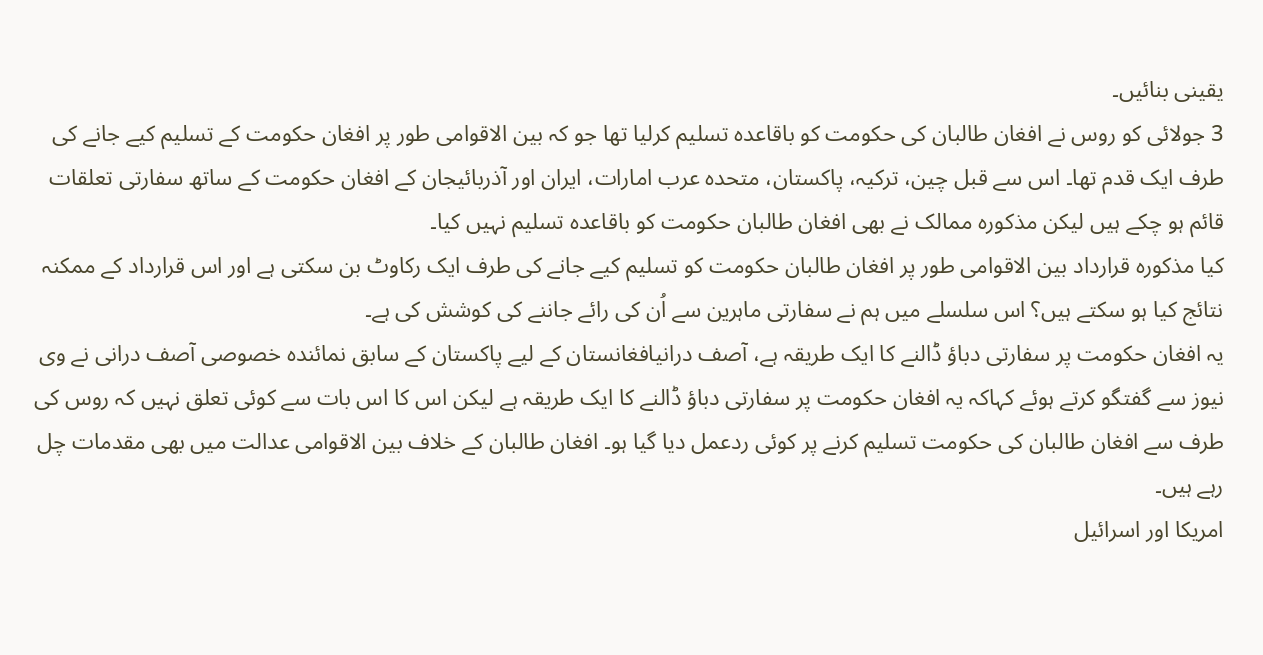یقینی بنائیں۔
3 جولائی کو روس نے افغان طالبان کی حکومت کو باقاعدہ تسلیم کرلیا تھا جو کہ بین الاقوامی طور پر افغان حکومت کے تسلیم کیے جانے کی طرف ایک قدم تھا۔ اس سے قبل چین، ترکیہ، پاکستان، متحدہ عرب امارات، ایران اور آذربائیجان کے افغان حکومت کے ساتھ سفارتی تعلقات قائم ہو چکے ہیں لیکن مذکورہ ممالک نے بھی افغان طالبان حکومت کو باقاعدہ تسلیم نہیں کیا۔
کیا مذکورہ قرارداد بین الاقوامی طور پر افغان طالبان حکومت کو تسلیم کیے جانے کی طرف ایک رکاوٹ بن سکتی ہے اور اس قرارداد کے ممکنہ نتائج کیا ہو سکتے ہیں؟ اس سلسلے میں ہم نے سفارتی ماہرین سے اُن کی رائے جاننے کی کوشش کی ہے۔
یہ افغان حکومت پر سفارتی دباؤ ڈالنے کا ایک طریقہ ہے، آصف درانیافغانستان کے لیے پاکستان کے سابق نمائندہ خصوصی آصف درانی نے وی نیوز سے گفتگو کرتے ہوئے کہاکہ یہ افغان حکومت پر سفارتی دباؤ ڈالنے کا ایک طریقہ ہے لیکن اس کا اس بات سے کوئی تعلق نہیں کہ روس کی طرف سے افغان طالبان کی حکومت تسلیم کرنے پر کوئی ردعمل دیا گیا ہو۔ افغان طالبان کے خلاف بین الاقوامی عدالت میں بھی مقدمات چل رہے ہیں۔
امریکا اور اسرائیل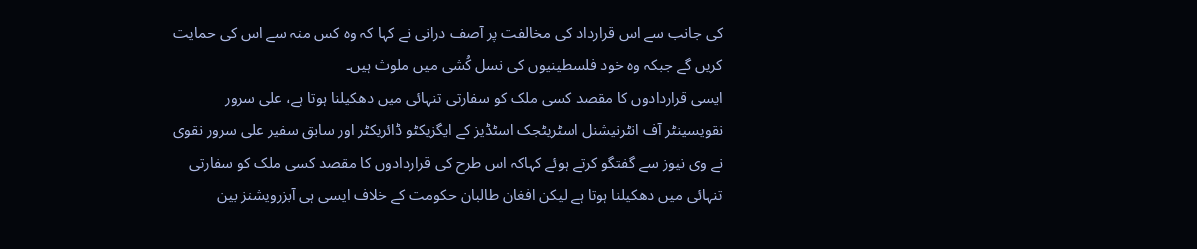کی جانب سے اس قرارداد کی مخالفت پر آصف درانی نے کہا کہ وہ کس منہ سے اس کی حمایت کریں گے جبکہ وہ خود فلسطینیوں کی نسل کُشی میں ملوث ہیں۔
ایسی قراردادوں کا مقصد کسی ملک کو سفارتی تنہائی میں دھکیلنا ہوتا ہے، علی سرور نقویسینٹر آف انٹرنیشنل اسٹریٹجک اسٹڈیز کے ایگزیکٹو ڈائریکٹر اور سابق سفیر علی سرور نقوی نے وی نیوز سے گفتگو کرتے ہوئے کہاکہ اس طرح کی قراردادوں کا مقصد کسی ملک کو سفارتی تنہائی میں دھکیلنا ہوتا ہے لیکن افغان طالبان حکومت کے خلاف ایسی ہی آبزرویشنز بین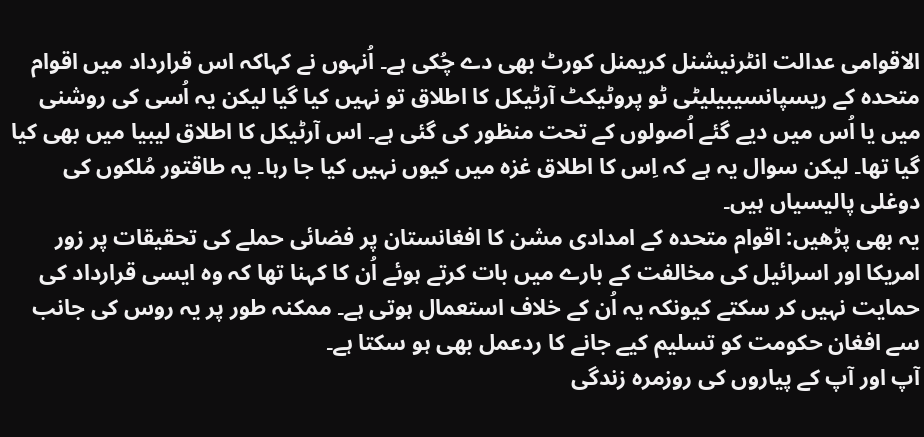الاقوامی عدالت انٹرنیشنل کریمنل کورٹ بھی دے چُکی ہے۔ اُنہوں نے کہاکہ اس قرارداد میں اقوام متحدہ کے ریسپانسیبیلیٹی ٹو پروٹیکٹ آرٹیکل کا اطلاق تو نہیں کیا گیا لیکن یہ اُسی کی روشنی میں یا اُس میں دیے گئے اُصولوں کے تحت منظور کی گئی ہے۔ اس آرٹیکل کا اطلاق لیبیا میں بھی کیا گیا تھا۔ لیکن سوال یہ ہے کہ اِس کا اطلاق غزہ میں کیوں نہیں کیا جا رہا۔ یہ طاقتور مُلکوں کی دوغلی پالیسیاں ہیں۔
یہ بھی پڑھیں: اقوام متحدہ کے امدادی مشن کا افغانستان پر فضائی حملے کی تحقیقات پر زور
امریکا اور اسرائیل کی مخالفت کے بارے میں بات کرتے ہوئے اُن کا کہنا تھا کہ وہ ایسی قرارداد کی حمایت نہیں کر سکتے کیونکہ یہ اُن کے خلاف استعمال ہوتی ہے۔ ممکنہ طور پر یہ روس کی جانب سے افغان حکومت کو تسلیم کیے جانے کا ردعمل بھی ہو سکتا ہے۔
آپ اور آپ کے پیاروں کی روزمرہ زندگی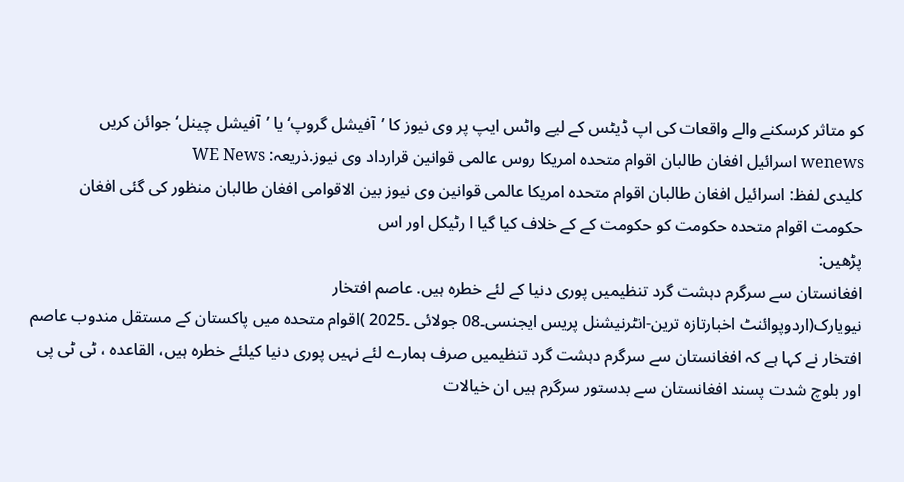کو متاثر کرسکنے والے واقعات کی اپ ڈیٹس کے لیے واٹس ایپ پر وی نیوز کا ’آفیشل گروپ‘ یا ’آفیشل چینل‘ جوائن کریں
wenews اسرائیل افغان طالبان اقوام متحدہ امریکا روس عالمی قوانین قرارداد وی نیوز.ذریعہ: WE News
کلیدی لفظ: اسرائیل افغان طالبان اقوام متحدہ امریکا عالمی قوانین وی نیوز بین الاقوامی افغان طالبان منظور کی گئی افغان حکومت اقوام متحدہ حکومت کو حکومت کے کے خلاف کیا گیا ا رٹیکل اور اس
پڑھیں:
افغانستان سے سرگرم دہشت گرد تنظیمیں پوری دنیا کے لئے خطرہ ہیں. عاصم افتخار
نیویارک(اردوپوائنٹ اخبارتازہ ترین-انٹرنیشنل پریس ایجنسی۔08 جولائی ۔2025 )اقوام متحدہ میں پاکستان کے مستقل مندوب عاصم افتخار نے کہا ہے کہ افغانستان سے سرگرم دہشت گرد تنظیمیں صرف ہمارے لئے نہیں پوری دنیا کیلئے خطرہ ہیں، القاعدہ ، ٹی ٹی پی اور بلوچ شدت پسند افغانستان سے بدستور سرگرم ہیں ان خیالات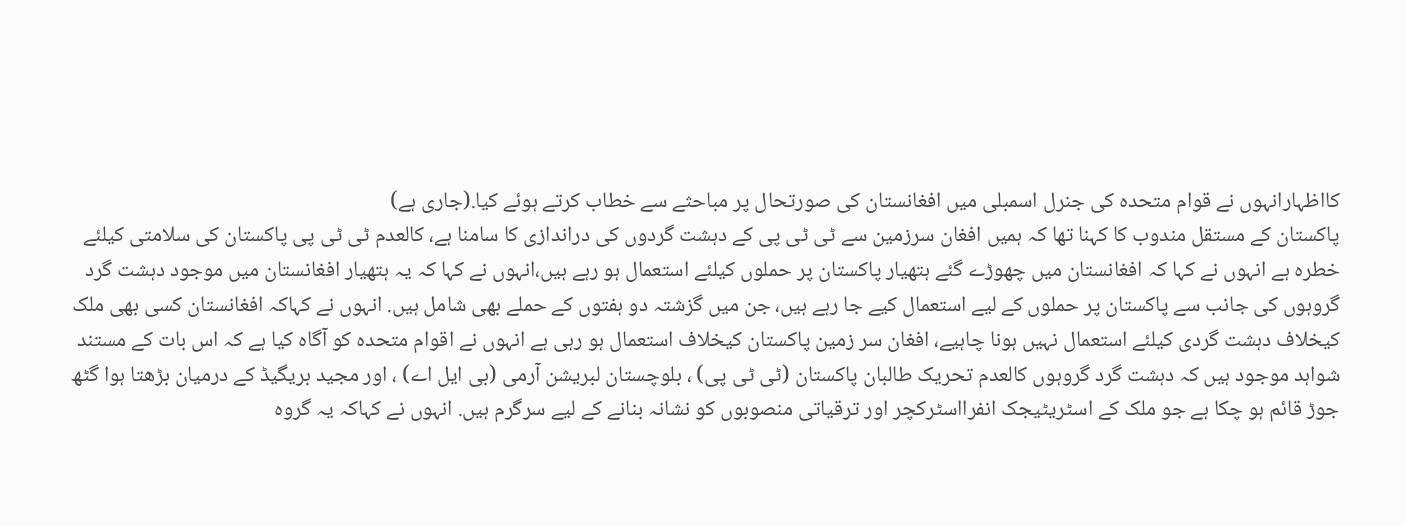کااظہارانہوں نے قوام متحدہ کی جنرل اسمبلی میں افغانستان کی صورتحال پر مباحثے سے خطاب کرتے ہوئے کیا.(جاری ہے)
پاکستان کے مستقل مندوب کا کہنا تھا کہ ہمیں افغان سرزمین سے ٹی ٹی پی کے دہشت گردوں کی دراندازی کا سامنا ہے، کالعدم ٹی ٹی پی پاکستان کی سلامتی کیلئے خطرہ ہے انہوں نے کہا کہ افغانستان میں چھوڑے گئے ہتھیار پاکستان پر حملوں کیلئے استعمال ہو رہے ہیں،انہوں نے کہا کہ یہ ہتھیار افغانستان میں موجود دہشت گرد گروہوں کی جانب سے پاکستان پر حملوں کے لیے استعمال کیے جا رہے ہیں، جن میں گزشتہ دو ہفتوں کے حملے بھی شامل ہیں. انہوں نے کہاکہ افغانستان کسی بھی ملک کیخلاف دہشت گردی کیلئے استعمال نہیں ہونا چاہیے، افغان سر زمین پاکستان کیخلاف استعمال ہو رہی ہے انہوں نے اقوام متحدہ کو آگاہ کیا ہے کہ اس بات کے مستند شواہد موجود ہیں کہ دہشت گرد گروہوں کالعدم تحریک طالبان پاکستان (ٹی ٹی پی) ، بلوچستان لبریشن آرمی (بی ایل اے) ، اور مجید بریگیڈ کے درمیان بڑھتا ہوا گٹھ جوڑ قائم ہو چکا ہے جو ملک کے اسٹریٹیجک انفرااسٹرکچر اور ترقیاتی منصوبوں کو نشانہ بنانے کے لیے سرگرم ہیں. انہوں نے کہاکہ یہ گروہ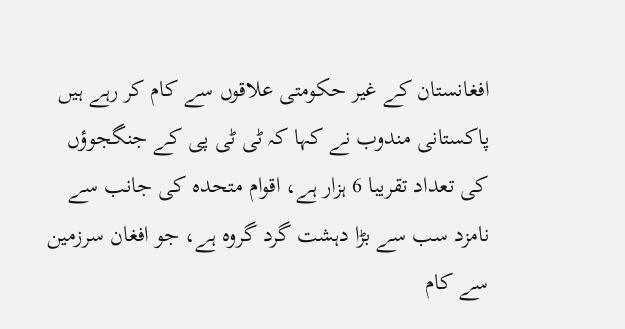افغانستان کے غیر حکومتی علاقوں سے کام کر رہے ہیں پاکستانی مندوب نے کہا کہ ٹی ٹی پی کے جنگجوؤں کی تعداد تقریبا 6 ہزار ہے، اقوام متحدہ کی جانب سے نامزد سب سے بڑا دہشت گرد گروہ ہے، جو افغان سرزمین سے کام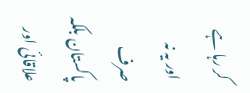کر رہا ہے اور یہ نہ صرف پاکستان بلکہ علاقائی اور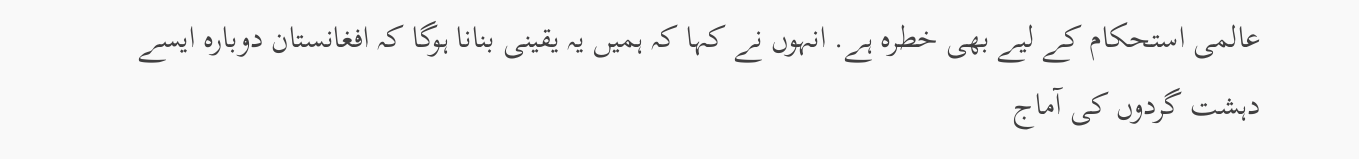عالمی استحکام کے لیے بھی خطرہ ہے. انہوں نے کہا کہ ہمیں یہ یقینی بنانا ہوگا کہ افغانستان دوبارہ ایسے دہشت گردوں کی آماج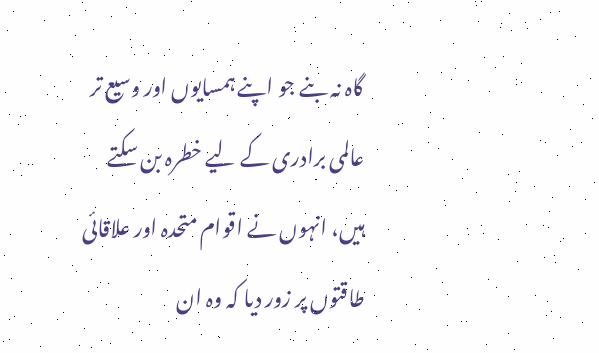گاہ نہ بنے جو اپنے ہمسایوں اور وسیع تر عالمی برادری کے لیے خطرہ بن سکتے ہیں، انہوں نے اقوام متحدہ اور علاقائی طاقتوں پر زور دیا کہ وہ ان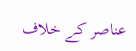عناصر کے خلاف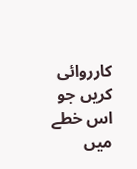کارروائی کریں جو اس خطے میں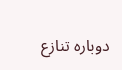دوبارہ تنازع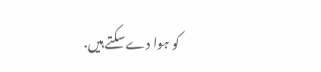کو ہوا دے سکتے ہیں.